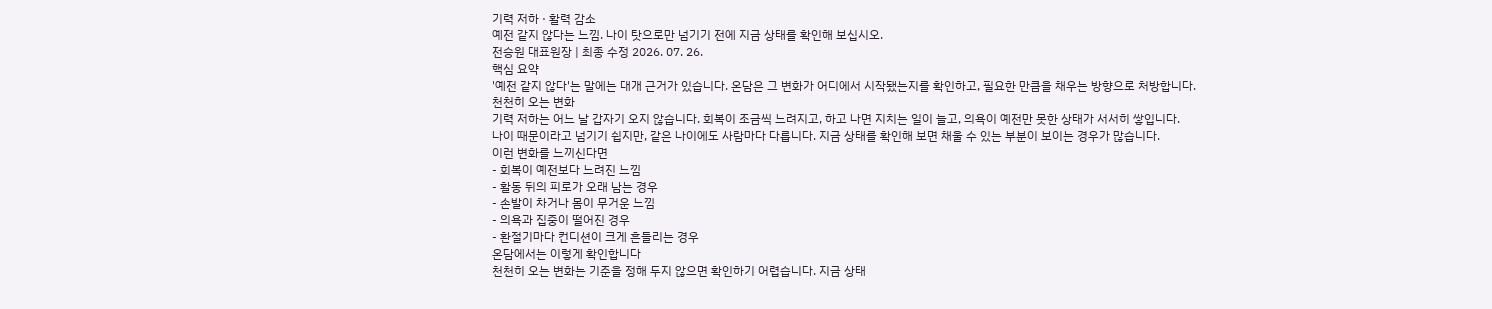기력 저하 · 활력 감소
예전 같지 않다는 느낌. 나이 탓으로만 넘기기 전에 지금 상태를 확인해 보십시오.
전승원 대표원장 | 최종 수정 2026. 07. 26.
핵심 요약
'예전 같지 않다'는 말에는 대개 근거가 있습니다. 온담은 그 변화가 어디에서 시작됐는지를 확인하고, 필요한 만큼을 채우는 방향으로 처방합니다.
천천히 오는 변화
기력 저하는 어느 날 갑자기 오지 않습니다. 회복이 조금씩 느려지고, 하고 나면 지치는 일이 늘고, 의욕이 예전만 못한 상태가 서서히 쌓입니다.
나이 때문이라고 넘기기 쉽지만, 같은 나이에도 사람마다 다릅니다. 지금 상태를 확인해 보면 채울 수 있는 부분이 보이는 경우가 많습니다.
이런 변화를 느끼신다면
- 회복이 예전보다 느려진 느낌
- 활동 뒤의 피로가 오래 남는 경우
- 손발이 차거나 몸이 무거운 느낌
- 의욕과 집중이 떨어진 경우
- 환절기마다 컨디션이 크게 흔들리는 경우
온담에서는 이렇게 확인합니다
천천히 오는 변화는 기준을 정해 두지 않으면 확인하기 어렵습니다. 지금 상태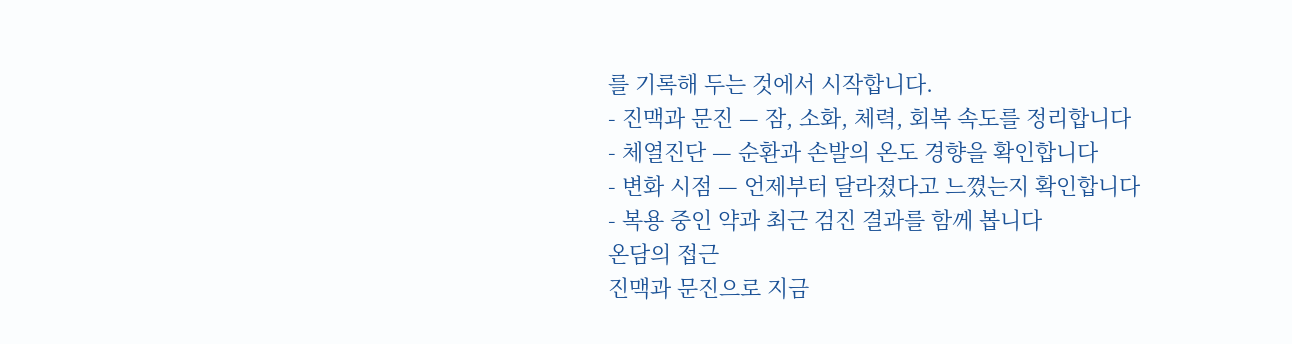를 기록해 두는 것에서 시작합니다.
- 진맥과 문진 — 잠, 소화, 체력, 회복 속도를 정리합니다
- 체열진단 — 순환과 손발의 온도 경향을 확인합니다
- 변화 시점 — 언제부터 달라졌다고 느꼈는지 확인합니다
- 복용 중인 약과 최근 검진 결과를 함께 봅니다
온담의 접근
진맥과 문진으로 지금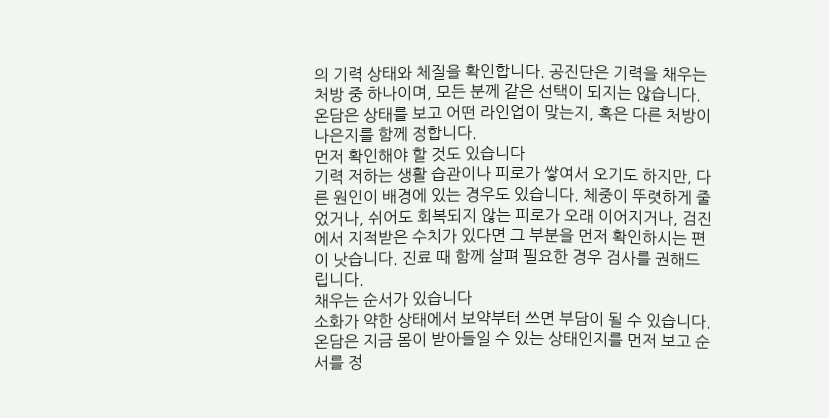의 기력 상태와 체질을 확인합니다. 공진단은 기력을 채우는 처방 중 하나이며, 모든 분께 같은 선택이 되지는 않습니다.
온담은 상태를 보고 어떤 라인업이 맞는지, 혹은 다른 처방이 나은지를 함께 정합니다.
먼저 확인해야 할 것도 있습니다
기력 저하는 생활 습관이나 피로가 쌓여서 오기도 하지만, 다른 원인이 배경에 있는 경우도 있습니다. 체중이 뚜렷하게 줄었거나, 쉬어도 회복되지 않는 피로가 오래 이어지거나, 검진에서 지적받은 수치가 있다면 그 부분을 먼저 확인하시는 편이 낫습니다. 진료 때 함께 살펴 필요한 경우 검사를 권해드립니다.
채우는 순서가 있습니다
소화가 약한 상태에서 보약부터 쓰면 부담이 될 수 있습니다. 온담은 지금 몸이 받아들일 수 있는 상태인지를 먼저 보고 순서를 정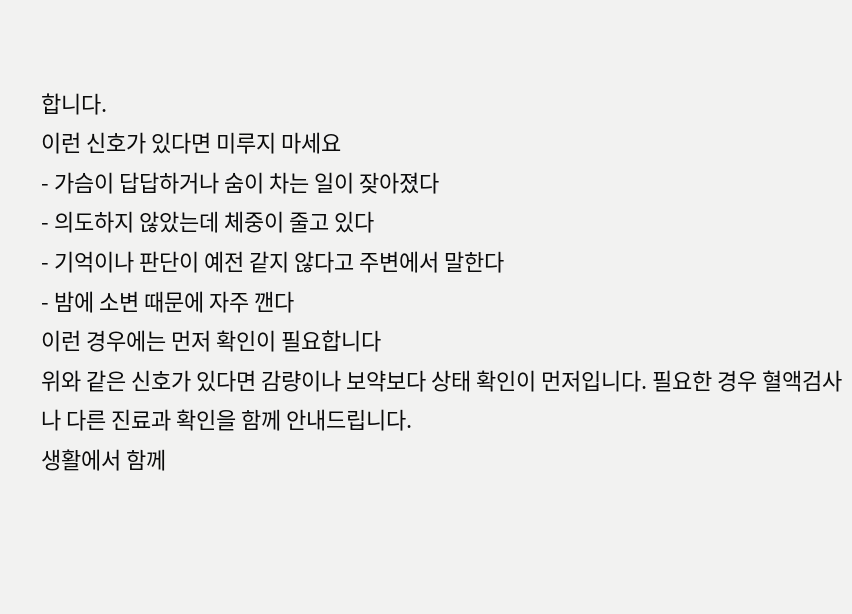합니다.
이런 신호가 있다면 미루지 마세요
- 가슴이 답답하거나 숨이 차는 일이 잦아졌다
- 의도하지 않았는데 체중이 줄고 있다
- 기억이나 판단이 예전 같지 않다고 주변에서 말한다
- 밤에 소변 때문에 자주 깬다
이런 경우에는 먼저 확인이 필요합니다
위와 같은 신호가 있다면 감량이나 보약보다 상태 확인이 먼저입니다. 필요한 경우 혈액검사나 다른 진료과 확인을 함께 안내드립니다.
생활에서 함께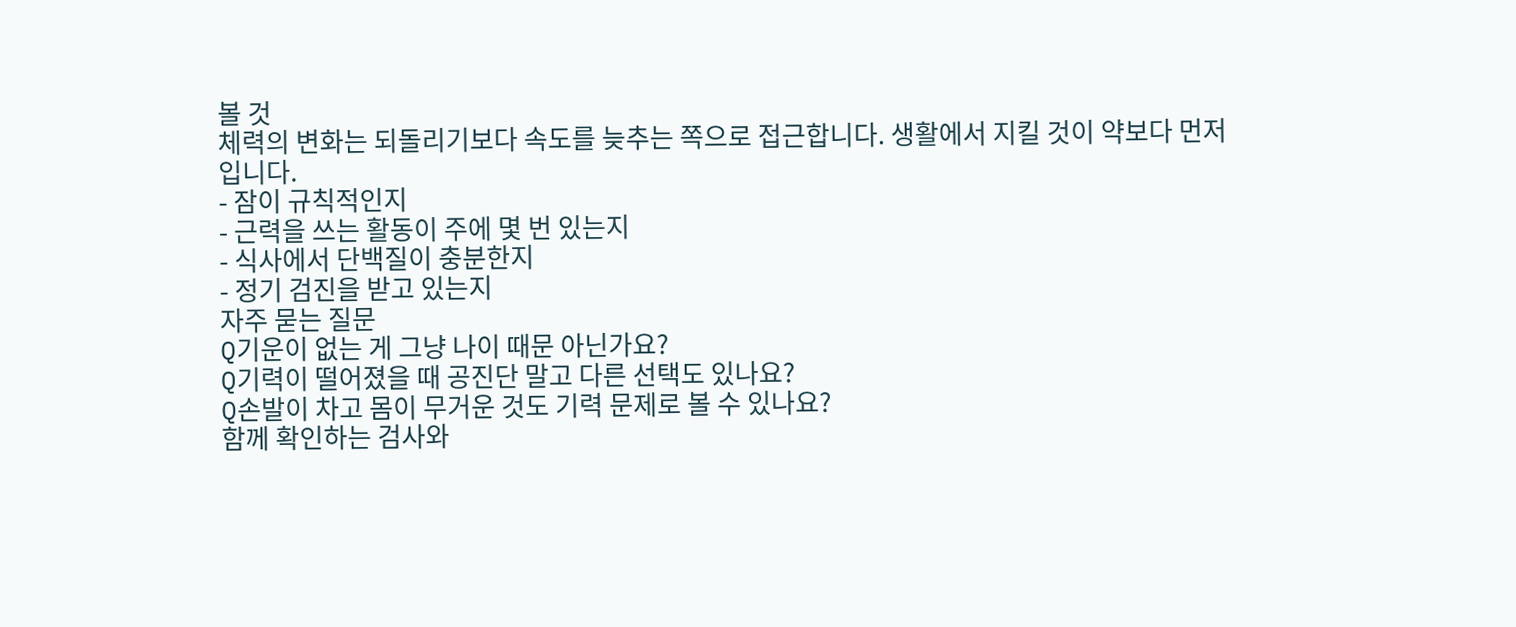볼 것
체력의 변화는 되돌리기보다 속도를 늦추는 쪽으로 접근합니다. 생활에서 지킬 것이 약보다 먼저입니다.
- 잠이 규칙적인지
- 근력을 쓰는 활동이 주에 몇 번 있는지
- 식사에서 단백질이 충분한지
- 정기 검진을 받고 있는지
자주 묻는 질문
Q기운이 없는 게 그냥 나이 때문 아닌가요?
Q기력이 떨어졌을 때 공진단 말고 다른 선택도 있나요?
Q손발이 차고 몸이 무거운 것도 기력 문제로 볼 수 있나요?
함께 확인하는 검사와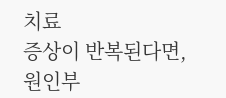치료
증상이 반복된다면,
원인부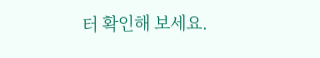터 확인해 보세요.